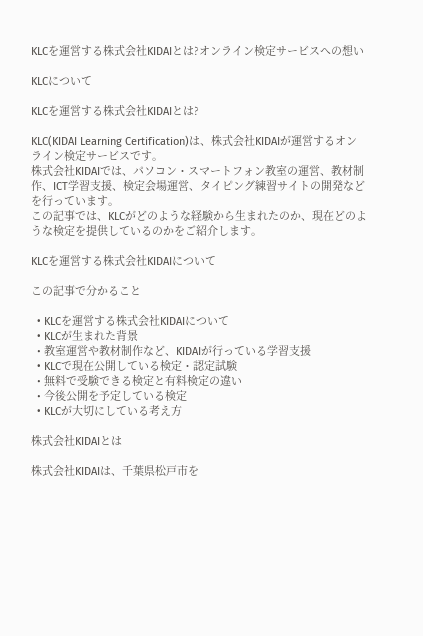KLCを運営する株式会社KIDAIとは?オンライン検定サービスへの想い

KLCについて

KLCを運営する株式会社KIDAIとは?

KLC(KIDAI Learning Certification)は、株式会社KIDAIが運営するオンライン検定サービスです。
株式会社KIDAIでは、パソコン・スマートフォン教室の運営、教材制作、ICT学習支援、検定会場運営、タイピング練習サイトの開発などを行っています。
この記事では、KLCがどのような経験から生まれたのか、現在どのような検定を提供しているのかをご紹介します。

KLCを運営する株式会社KIDAIについて

この記事で分かること

  • KLCを運営する株式会社KIDAIについて
  • KLCが生まれた背景
  • 教室運営や教材制作など、KIDAIが行っている学習支援
  • KLCで現在公開している検定・認定試験
  • 無料で受験できる検定と有料検定の違い
  • 今後公開を予定している検定
  • KLCが大切にしている考え方

株式会社KIDAIとは

株式会社KIDAIは、千葉県松戸市を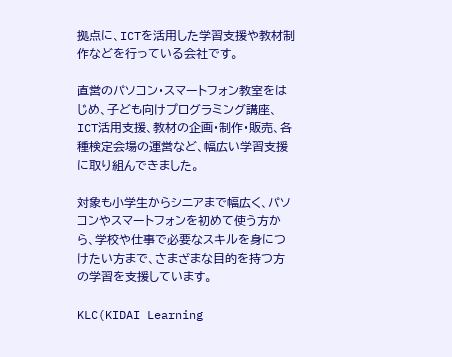拠点に、ICTを活用した学習支援や教材制作などを行っている会社です。

直営のパソコン・スマートフォン教室をはじめ、子ども向けプログラミング講座、ICT活用支援、教材の企画・制作・販売、各種検定会場の運営など、幅広い学習支援に取り組んできました。

対象も小学生からシニアまで幅広く、パソコンやスマートフォンを初めて使う方から、学校や仕事で必要なスキルを身につけたい方まで、さまざまな目的を持つ方の学習を支援しています。

KLC(KIDAI Learning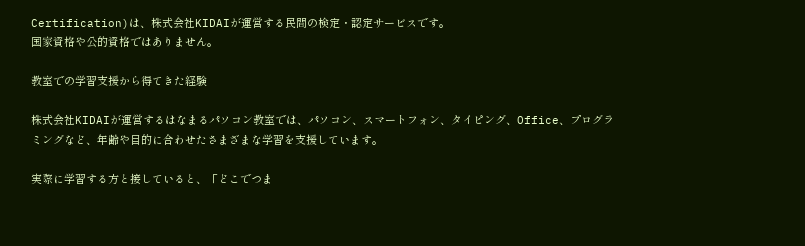Certification)は、株式会社KIDAIが運営する民間の検定・認定サービスです。
国家資格や公的資格ではありません。

教室での学習支援から得てきた経験

株式会社KIDAIが運営するはなまるパソコン教室では、パソコン、スマートフォン、タイピング、Office、プログラミングなど、年齢や目的に合わせたさまざまな学習を支援しています。

実際に学習する方と接していると、「どこでつま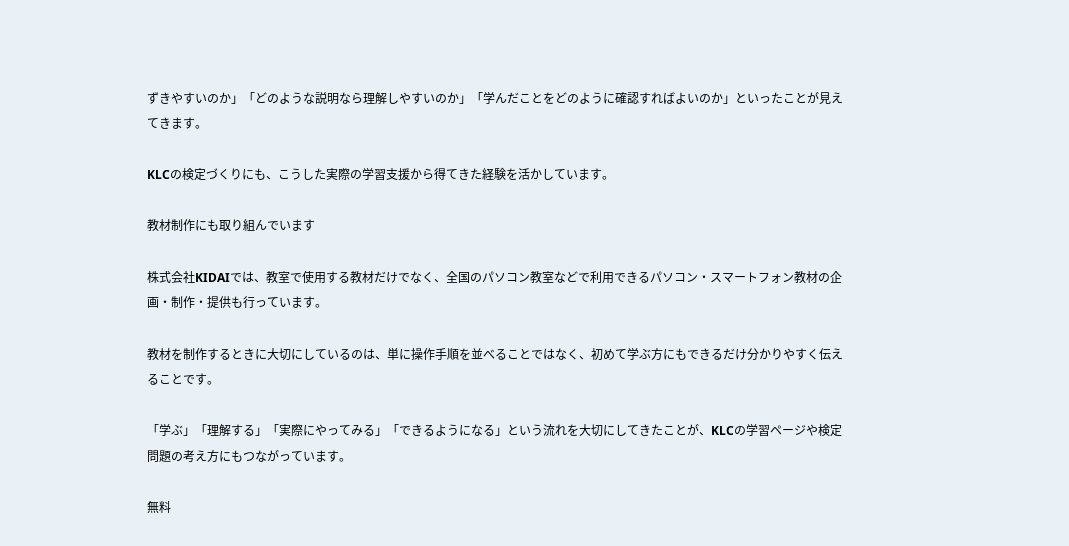ずきやすいのか」「どのような説明なら理解しやすいのか」「学んだことをどのように確認すればよいのか」といったことが見えてきます。

KLCの検定づくりにも、こうした実際の学習支援から得てきた経験を活かしています。

教材制作にも取り組んでいます

株式会社KIDAIでは、教室で使用する教材だけでなく、全国のパソコン教室などで利用できるパソコン・スマートフォン教材の企画・制作・提供も行っています。

教材を制作するときに大切にしているのは、単に操作手順を並べることではなく、初めて学ぶ方にもできるだけ分かりやすく伝えることです。

「学ぶ」「理解する」「実際にやってみる」「できるようになる」という流れを大切にしてきたことが、KLCの学習ページや検定問題の考え方にもつながっています。

無料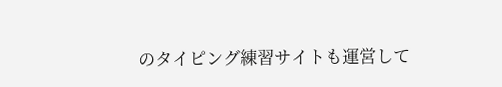のタイピング練習サイトも運営して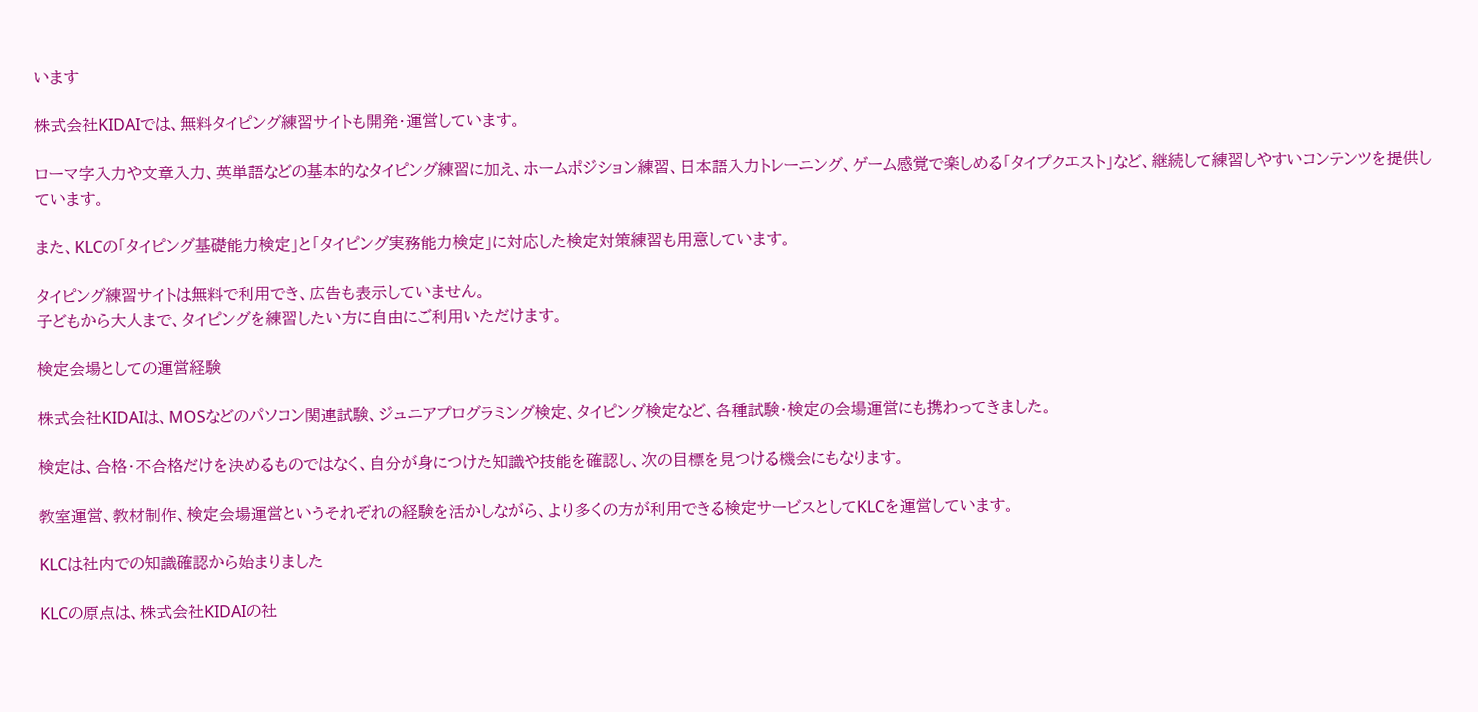います

株式会社KIDAIでは、無料タイピング練習サイトも開発・運営しています。

ローマ字入力や文章入力、英単語などの基本的なタイピング練習に加え、ホームポジション練習、日本語入力トレーニング、ゲーム感覚で楽しめる「タイプクエスト」など、継続して練習しやすいコンテンツを提供しています。

また、KLCの「タイピング基礎能力検定」と「タイピング実務能力検定」に対応した検定対策練習も用意しています。

タイピング練習サイトは無料で利用でき、広告も表示していません。
子どもから大人まで、タイピングを練習したい方に自由にご利用いただけます。

検定会場としての運営経験

株式会社KIDAIは、MOSなどのパソコン関連試験、ジュニアプログラミング検定、タイピング検定など、各種試験・検定の会場運営にも携わってきました。

検定は、合格・不合格だけを決めるものではなく、自分が身につけた知識や技能を確認し、次の目標を見つける機会にもなります。

教室運営、教材制作、検定会場運営というそれぞれの経験を活かしながら、より多くの方が利用できる検定サービスとしてKLCを運営しています。

KLCは社内での知識確認から始まりました

KLCの原点は、株式会社KIDAIの社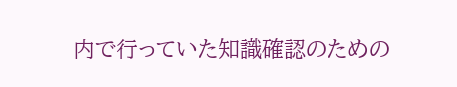内で行っていた知識確認のための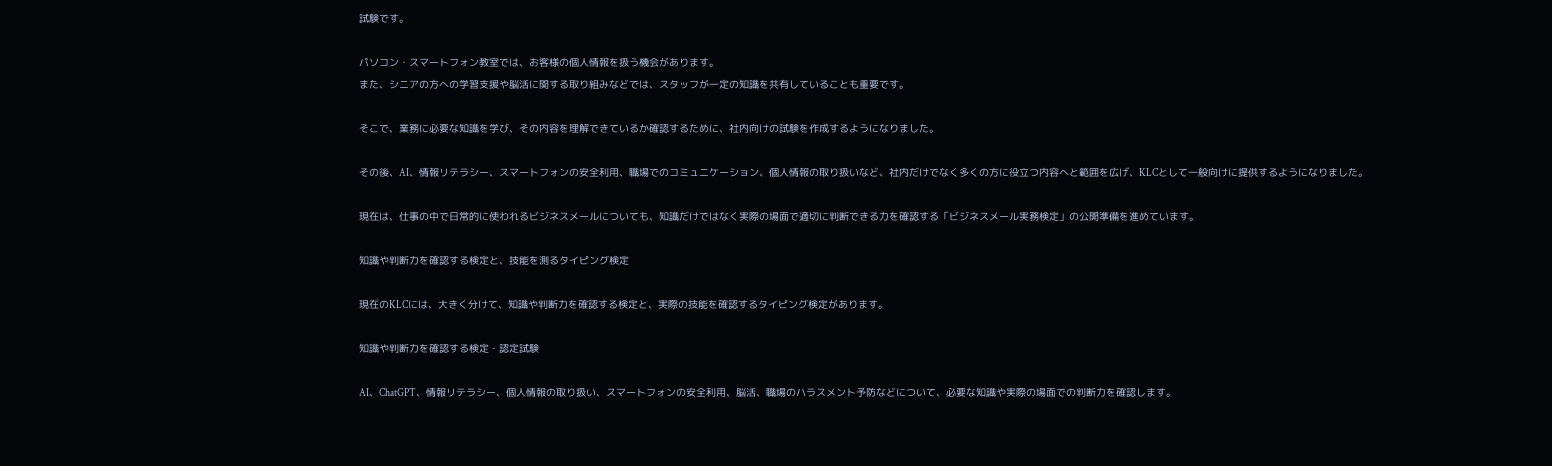試験です。

パソコン・スマートフォン教室では、お客様の個人情報を扱う機会があります。
また、シニアの方への学習支援や脳活に関する取り組みなどでは、スタッフが一定の知識を共有していることも重要です。

そこで、業務に必要な知識を学び、その内容を理解できているか確認するために、社内向けの試験を作成するようになりました。

その後、AI、情報リテラシー、スマートフォンの安全利用、職場でのコミュニケーション、個人情報の取り扱いなど、社内だけでなく多くの方に役立つ内容へと範囲を広げ、KLCとして一般向けに提供するようになりました。

現在は、仕事の中で日常的に使われるビジネスメールについても、知識だけではなく実際の場面で適切に判断できる力を確認する「ビジネスメール実務検定」の公開準備を進めています。

知識や判断力を確認する検定と、技能を測るタイピング検定

現在のKLCには、大きく分けて、知識や判断力を確認する検定と、実際の技能を確認するタイピング検定があります。

知識や判断力を確認する検定・認定試験

AI、ChatGPT、情報リテラシー、個人情報の取り扱い、スマートフォンの安全利用、脳活、職場のハラスメント予防などについて、必要な知識や実際の場面での判断力を確認します。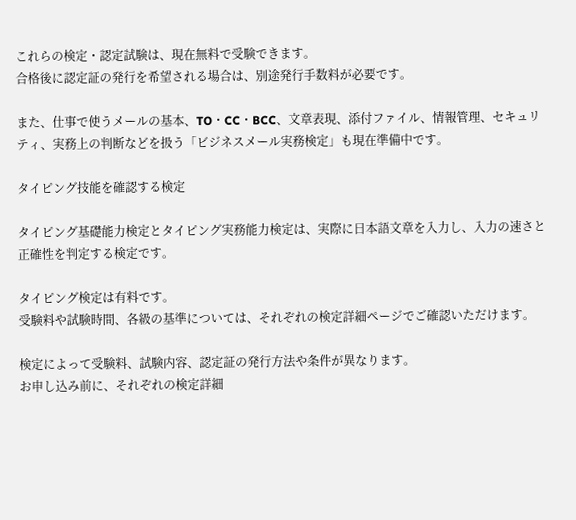これらの検定・認定試験は、現在無料で受験できます。
合格後に認定証の発行を希望される場合は、別途発行手数料が必要です。

また、仕事で使うメールの基本、TO・CC・BCC、文章表現、添付ファイル、情報管理、セキュリティ、実務上の判断などを扱う「ビジネスメール実務検定」も現在準備中です。

タイピング技能を確認する検定

タイピング基礎能力検定とタイピング実務能力検定は、実際に日本語文章を入力し、入力の速さと正確性を判定する検定です。

タイピング検定は有料です。
受験料や試験時間、各級の基準については、それぞれの検定詳細ページでご確認いただけます。

検定によって受験料、試験内容、認定証の発行方法や条件が異なります。
お申し込み前に、それぞれの検定詳細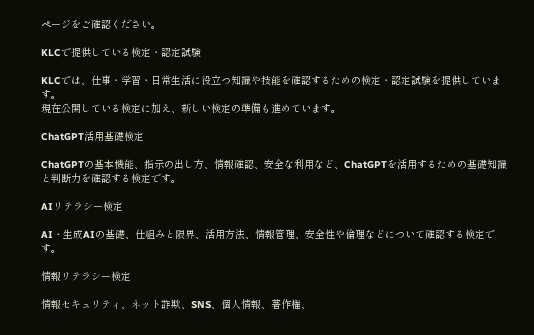ページをご確認ください。

KLCで提供している検定・認定試験

KLCでは、仕事・学習・日常生活に役立つ知識や技能を確認するための検定・認定試験を提供しています。
現在公開している検定に加え、新しい検定の準備も進めています。

ChatGPT活用基礎検定

ChatGPTの基本機能、指示の出し方、情報確認、安全な利用など、ChatGPTを活用するための基礎知識と判断力を確認する検定です。

AIリテラシー検定

AI・生成AIの基礎、仕組みと限界、活用方法、情報管理、安全性や倫理などについて確認する検定です。

情報リテラシー検定

情報セキュリティ、ネット詐欺、SNS、個人情報、著作権、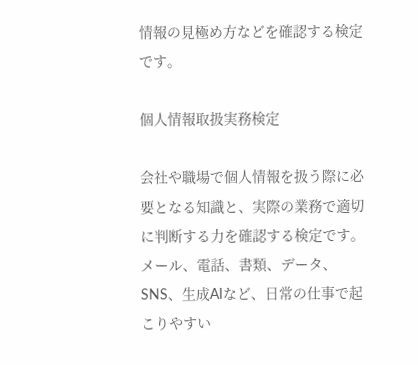情報の見極め方などを確認する検定です。

個人情報取扱実務検定

会社や職場で個人情報を扱う際に必要となる知識と、実際の業務で適切に判断する力を確認する検定です。
メール、電話、書類、データ、SNS、生成AIなど、日常の仕事で起こりやすい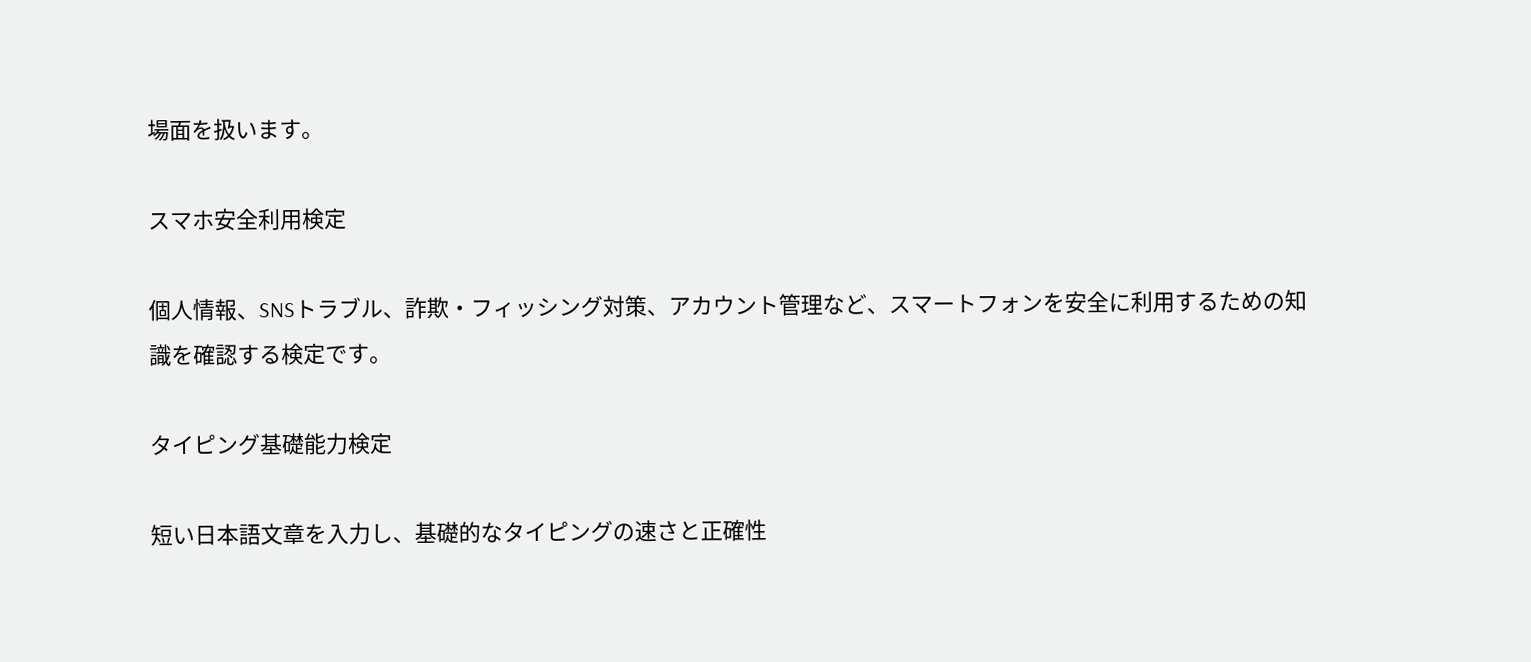場面を扱います。

スマホ安全利用検定

個人情報、SNSトラブル、詐欺・フィッシング対策、アカウント管理など、スマートフォンを安全に利用するための知識を確認する検定です。

タイピング基礎能力検定

短い日本語文章を入力し、基礎的なタイピングの速さと正確性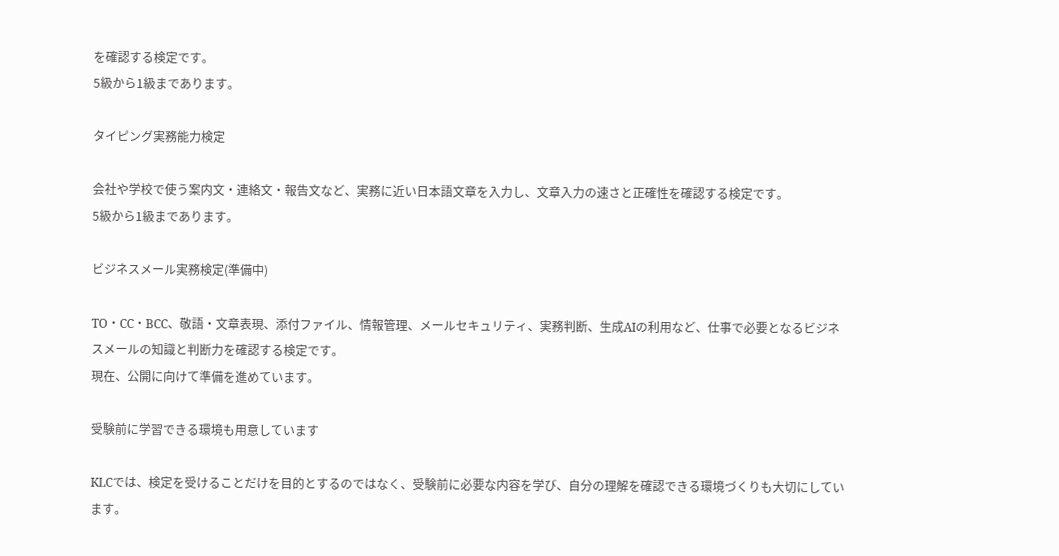を確認する検定です。
5級から1級まであります。

タイピング実務能力検定

会社や学校で使う案内文・連絡文・報告文など、実務に近い日本語文章を入力し、文章入力の速さと正確性を確認する検定です。
5級から1級まであります。

ビジネスメール実務検定(準備中)

TO・CC・BCC、敬語・文章表現、添付ファイル、情報管理、メールセキュリティ、実務判断、生成AIの利用など、仕事で必要となるビジネスメールの知識と判断力を確認する検定です。
現在、公開に向けて準備を進めています。

受験前に学習できる環境も用意しています

KLCでは、検定を受けることだけを目的とするのではなく、受験前に必要な内容を学び、自分の理解を確認できる環境づくりも大切にしています。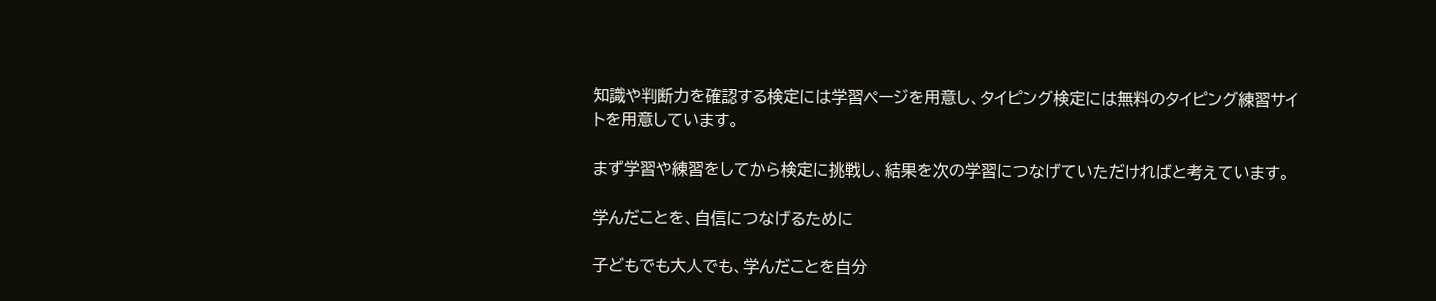知識や判断力を確認する検定には学習ページを用意し、タイピング検定には無料のタイピング練習サイトを用意しています。

まず学習や練習をしてから検定に挑戦し、結果を次の学習につなげていただければと考えています。

学んだことを、自信につなげるために

子どもでも大人でも、学んだことを自分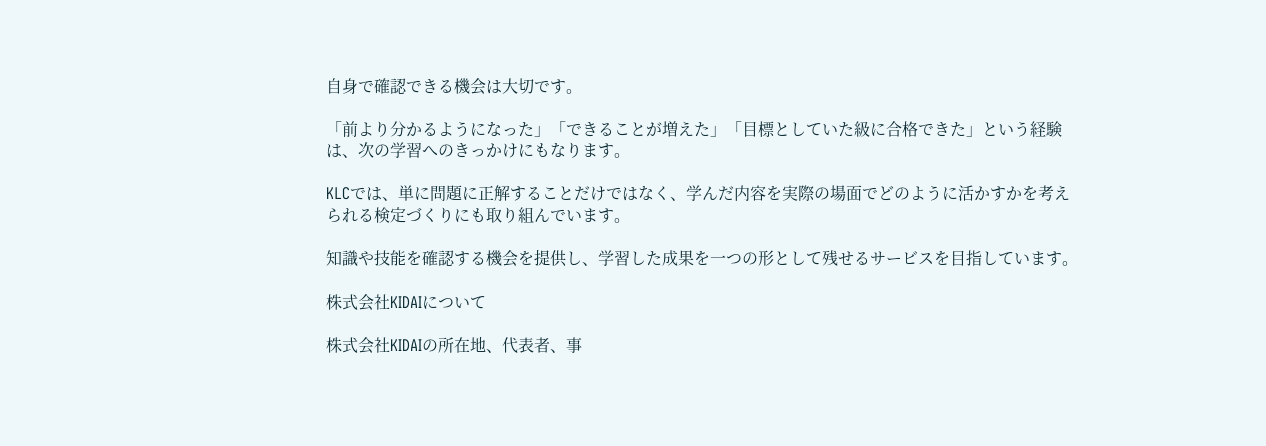自身で確認できる機会は大切です。

「前より分かるようになった」「できることが増えた」「目標としていた級に合格できた」という経験は、次の学習へのきっかけにもなります。

KLCでは、単に問題に正解することだけではなく、学んだ内容を実際の場面でどのように活かすかを考えられる検定づくりにも取り組んでいます。

知識や技能を確認する機会を提供し、学習した成果を一つの形として残せるサービスを目指しています。

株式会社KIDAIについて

株式会社KIDAIの所在地、代表者、事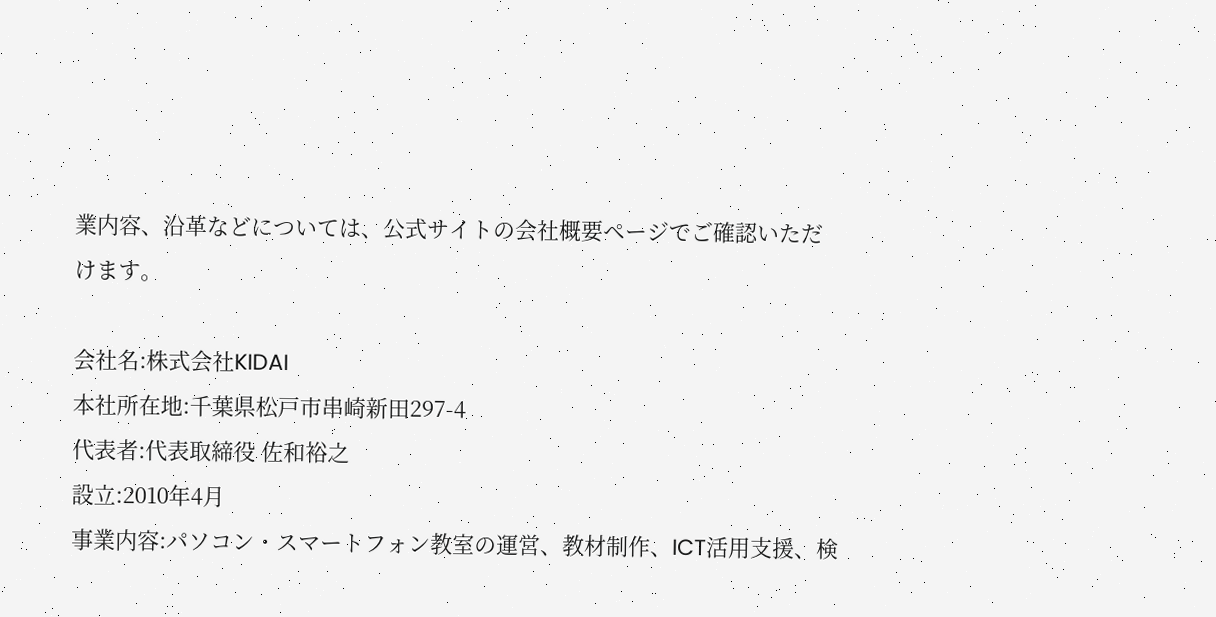業内容、沿革などについては、公式サイトの会社概要ページでご確認いただけます。

会社名:株式会社KIDAI
本社所在地:千葉県松戸市串崎新田297-4
代表者:代表取締役 佐和裕之
設立:2010年4月
事業内容:パソコン・スマートフォン教室の運営、教材制作、ICT活用支援、検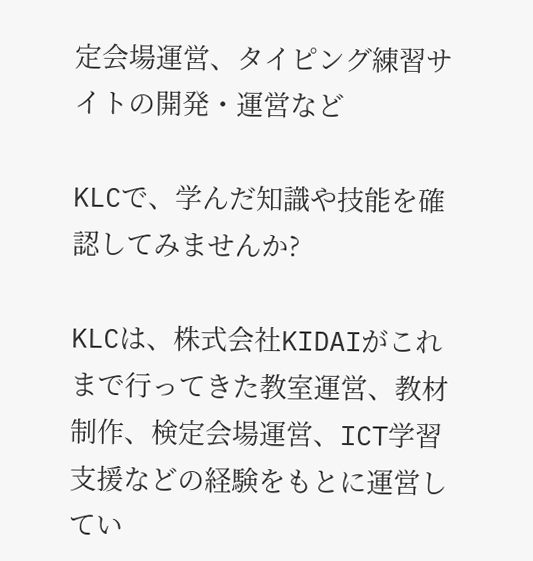定会場運営、タイピング練習サイトの開発・運営など

KLCで、学んだ知識や技能を確認してみませんか?

KLCは、株式会社KIDAIがこれまで行ってきた教室運営、教材制作、検定会場運営、ICT学習支援などの経験をもとに運営してい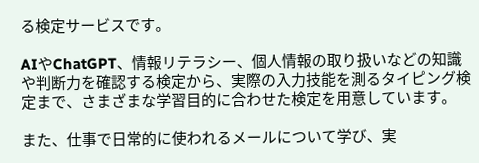る検定サービスです。

AIやChatGPT、情報リテラシー、個人情報の取り扱いなどの知識や判断力を確認する検定から、実際の入力技能を測るタイピング検定まで、さまざまな学習目的に合わせた検定を用意しています。

また、仕事で日常的に使われるメールについて学び、実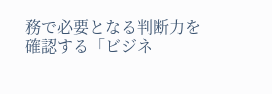務で必要となる判断力を確認する「ビジネ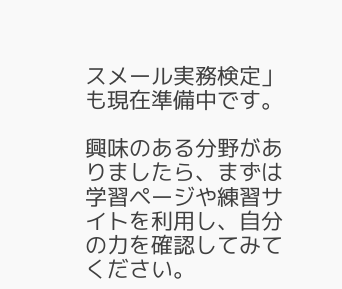スメール実務検定」も現在準備中です。

興味のある分野がありましたら、まずは学習ページや練習サイトを利用し、自分の力を確認してみてください。